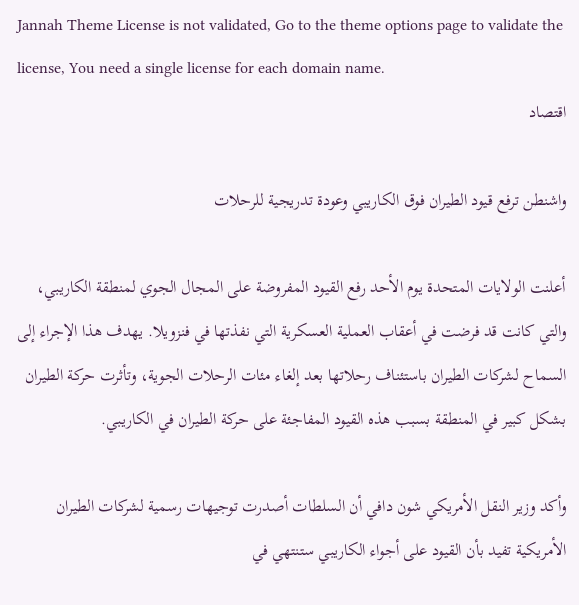Jannah Theme License is not validated, Go to the theme options page to validate the license, You need a single license for each domain name.
اقتصاد

واشنطن ترفع قيود الطيران فوق الكاريبي وعودة تدريجية للرحلات

أعلنت الولايات المتحدة يوم الأحد رفع القيود المفروضة على المجال الجوي لمنطقة الكاريبي، والتي كانت قد فرضت في أعقاب العملية العسكرية التي نفذتها في فنزويلا. يهدف هذا الإجراء إلى السماح لشركات الطيران باستئناف رحلاتها بعد إلغاء مئات الرحلات الجوية، وتأثرت حركة الطيران بشكل كبير في المنطقة بسبب هذه القيود المفاجئة على حركة الطيران في الكاريبي.

وأكد وزير النقل الأمريكي شون دافي أن السلطات أصدرت توجيهات رسمية لشركات الطيران الأمريكية تفيد بأن القيود على أجواء الكاريبي ستنتهي في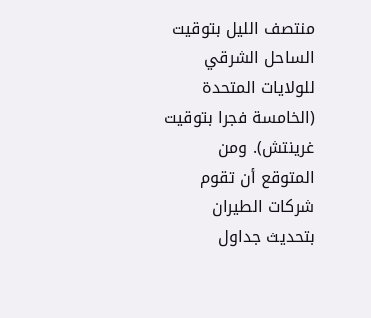منتصف الليل بتوقيت الساحل الشرقي للولايات المتحدة (الخامسة فجرا بتوقيت غرينتش). ومن المتوقع أن تقوم شركات الطيران بتحديث جداول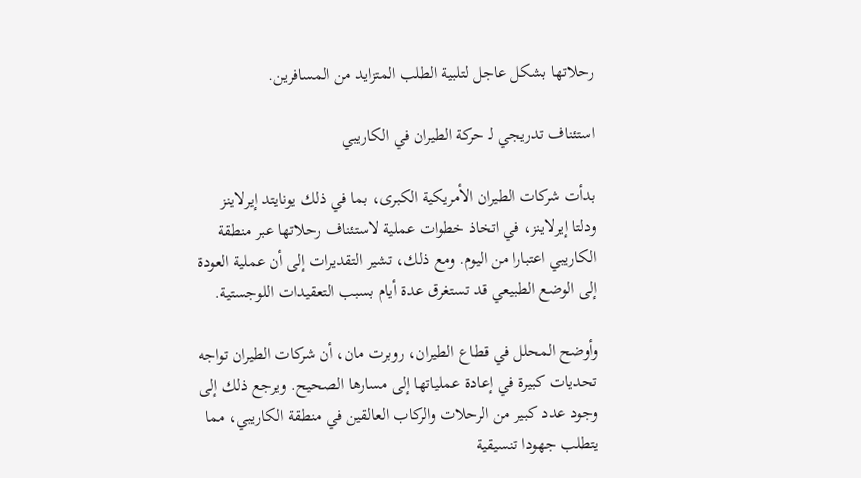رحلاتها بشكل عاجل لتلبية الطلب المتزايد من المسافرين.

استئناف تدريجي لـ حركة الطيران في الكاريبي

بدأت شركات الطيران الأمريكية الكبرى، بما في ذلك يونايتد إيرلاينز ودلتا إيرلاينز، في اتخاذ خطوات عملية لاستئناف رحلاتها عبر منطقة الكاريبي اعتبارا من اليوم. ومع ذلك، تشير التقديرات إلى أن عملية العودة إلى الوضع الطبيعي قد تستغرق عدة أيام بسبب التعقيدات اللوجستية.

وأوضح المحلل في قطاع الطيران، روبرت مان، أن شركات الطيران تواجه تحديات كبيرة في إعادة عملياتها إلى مسارها الصحيح. ويرجع ذلك إلى وجود عدد كبير من الرحلات والركاب العالقين في منطقة الكاريبي، مما يتطلب جهودا تنسيقية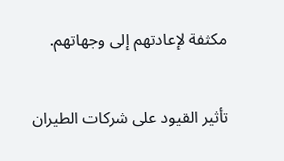مكثفة لإعادتهم إلى وجهاتهم.

تأثير القيود على شركات الطيران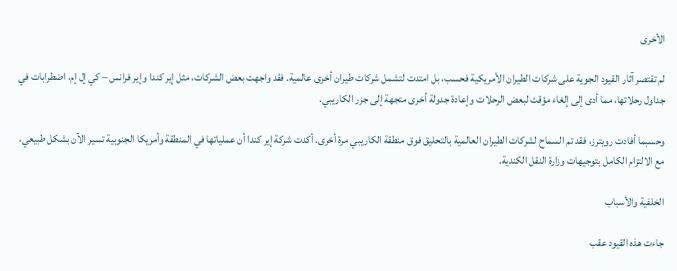الأخرى

لم تقتصر آثار القيود الجوية على شركات الطيران الأمريكية فحسب، بل امتدت لتشمل شركات طيران أخرى عالمية. فقد واجهت بعض الشركات، مثل إير كندا وإير فرانس – كي إل إم، اضطرابات في جداول رحلاتها، مما أدى إلى إلغاء مؤقت لبعض الرحلات وإعادة جدولة أخرى متجهة إلى جزر الكاريبي.

وحسبما أفادت رويترز، فقد تم السماح لشركات الطيران العالمية بالتحليق فوق منطقة الكاريبي مرة أخرى. أكدت شركة إير كندا أن عملياتها في المنطقة وأمريكا الجنوبية تسير الآن بشكل طبيعي، مع الالتزام الكامل بتوجيهات وزارة النقل الكندية.

الخلفية والأسباب

جاءت هذه القيود عقب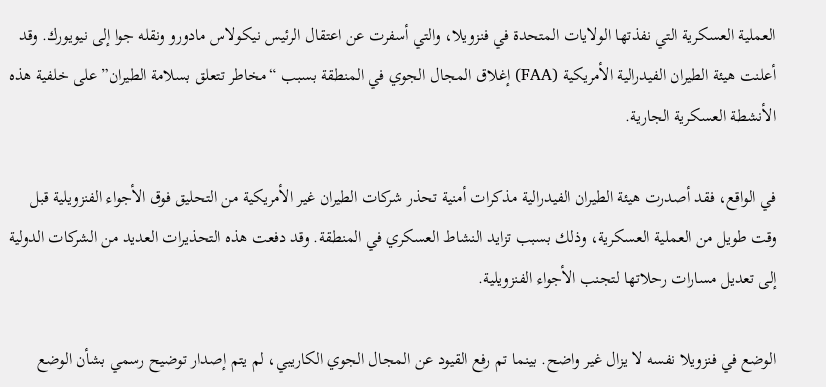العملية العسكرية التي نفذتها الولايات المتحدة في فنزويلا، والتي أسفرت عن اعتقال الرئيس نيكولاس مادورو ونقله جوا إلى نيويورك. وقد أعلنت هيئة الطيران الفيدرالية الأمريكية (FAA) إغلاق المجال الجوي في المنطقة بسبب “مخاطر تتعلق بسلامة الطيران” على خلفية هذه الأنشطة العسكرية الجارية.

في الواقع، فقد أصدرت هيئة الطيران الفيدرالية مذكرات أمنية تحذر شركات الطيران غير الأمريكية من التحليق فوق الأجواء الفنزويلية قبل وقت طويل من العملية العسكرية، وذلك بسبب تزايد النشاط العسكري في المنطقة. وقد دفعت هذه التحذيرات العديد من الشركات الدولية إلى تعديل مسارات رحلاتها لتجنب الأجواء الفنزويلية.

الوضع في فنزويلا نفسه لا يزال غير واضح. بينما تم رفع القيود عن المجال الجوي الكاريبي، لم يتم إصدار توضيح رسمي بشأن الوضع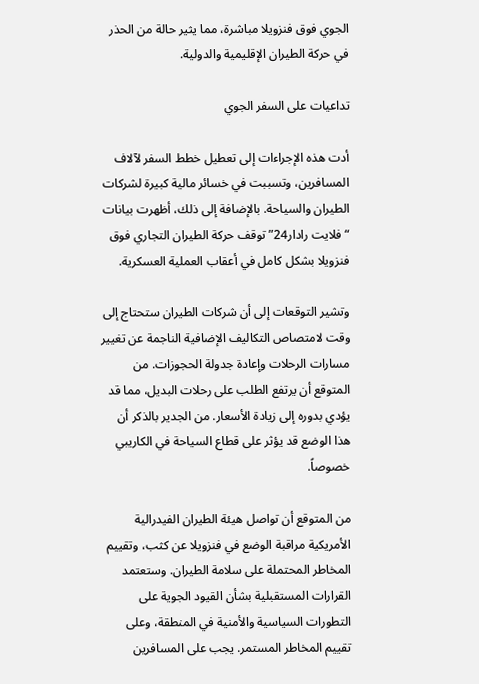الجوي فوق فنزويلا مباشرة، مما يثير حالة من الحذر في حركة الطيران الإقليمية والدولية.

تداعيات على السفر الجوي

أدت هذه الإجراءات إلى تعطيل خطط السفر لآلاف المسافرين، وتسببت في خسائر مالية كبيرة لشركات الطيران والسياحة. بالإضافة إلى ذلك، أظهرت بيانات “فلايت رادار24” توقف حركة الطيران التجاري فوق فنزويلا بشكل كامل في أعقاب العملية العسكرية.

وتشير التوقعات إلى أن شركات الطيران ستحتاج إلى وقت لامتصاص التكاليف الإضافية الناجمة عن تغيير مسارات الرحلات وإعادة جدولة الحجوزات. من المتوقع أن يرتفع الطلب على رحلات البديل، مما قد يؤدي بدوره إلى زيادة الأسعار. من الجدير بالذكر أن هذا الوضع قد يؤثر على قطاع السياحة في الكاريبي خصوصاً.

من المتوقع أن تواصل هيئة الطيران الفيدرالية الأمريكية مراقبة الوضع في فنزويلا عن كثب، وتقييم المخاطر المحتملة على سلامة الطيران. وستعتمد القرارات المستقبلية بشأن القيود الجوية على التطورات السياسية والأمنية في المنطقة، وعلى تقييم المخاطر المستمر. يجب على المسافرين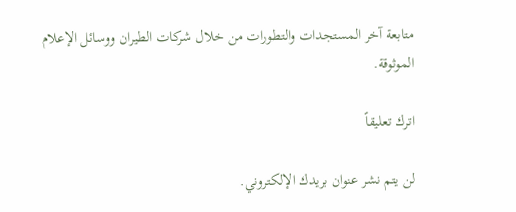متابعة آخر المستجدات والتطورات من خلال شركات الطيران ووسائل الإعلام الموثوقة.

اترك تعليقاً

لن يتم نشر عنوان بريدك الإلكتروني.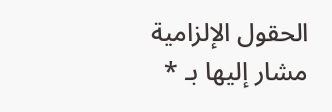الحقول الإلزامية مشار إليها بـ *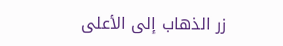زر الذهاب إلى الأعلى